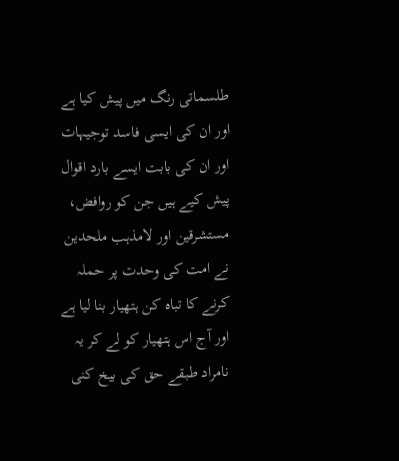طلسماتی رنگ میں پیش کیا ہے اور ان کی ایسی فاسد توجیہات اور ان کی بابت ایسے بارد اقوال پیش کیے ہیں جن کو روافض، مستشرقین اور لامذہب ملحدین نے امت کی وحدت پر حملہ کرنے کا تباہ کن ہتھیار بنا لیا ہے اور آج اس ہتھیار کو لے کر یہ نامراد طبقے حق کی بیخ کنی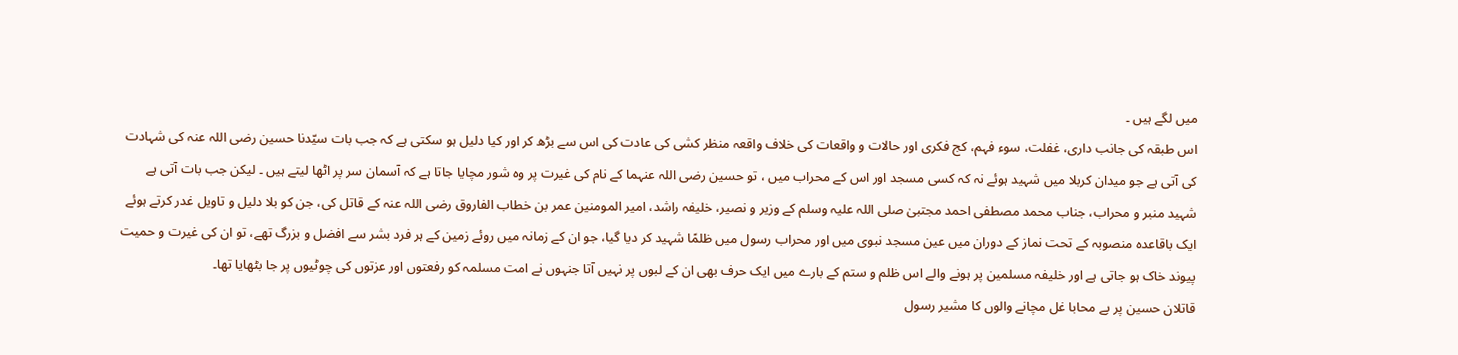میں لگے ہیں ۔
اس طبقہ کی جانب داری، غفلت، سوء فہم، کج فکری اور حالات و واقعات کی خلاف واقعہ منظر کشی کی عادت کی اس سے بڑھ کر اور کیا دلیل ہو سکتی ہے کہ جب بات سیّدنا حسین رضی اللہ عنہ کی شہادت کی آتی ہے جو میدان کربلا میں شہید ہوئے نہ کہ کسی مسجد اور اس کے محراب میں ، تو حسین رضی اللہ عنہما کے نام کی غیرت پر وہ شور مچایا جاتا ہے کہ آسمان سر پر اٹھا لیتے ہیں ۔ لیکن جب بات آتی ہے شہید منبر و محراب، جناب محمد مصطفی احمد مجتبیٰ صلی اللہ علیہ وسلم کے وزیر و نصیر، خلیفہ راشد، امیر المومنین عمر بن خطاب الفاروق رضی اللہ عنہ کے قاتل کی، جن کو بلا دلیل و تاویل غدر کرتے ہوئے ایک باقاعدہ منصوبہ کے تحت نماز کے دوران میں عین مسجد نبوی میں اور محراب رسول میں ظلمًا شہید کر دیا گیا، جو ان کے زمانہ میں روئے زمین کے ہر فرد بشر سے افضل و بزرگ تھے، تو ان کی غیرت و حمیت پیوند خاک ہو جاتی ہے اور خلیفہ مسلمین پر ہونے والے اس ظلم و ستم کے بارے میں ایک حرف بھی ان کے لبوں پر نہیں آتا جنہوں نے امت مسلمہ کو رفعتوں اور عزتوں کی چوٹیوں پر جا بٹھایا تھا۔
قاتلان حسین پر بے محابا غل مچانے والوں کا مشیر رسول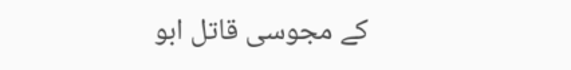کے مجوسی قاتل ابو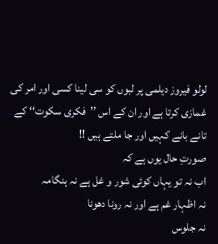لولو فیروز دیلمی پر لبوں کو سی لینا کسی اور امر کی غمازی کرتا ہے اور ان کے اس ’’فکری سکوت‘‘ کے تانے بانے کہیں اور جا ملتے ہیں !!
صورتِ حال یوں ہے کہ
اب نہ تو یہاں کوئی شور و غل ہے نہ ہنگامہ
نہ اظہار غم ہے اور نہ رونا دھونا
نہ جلوس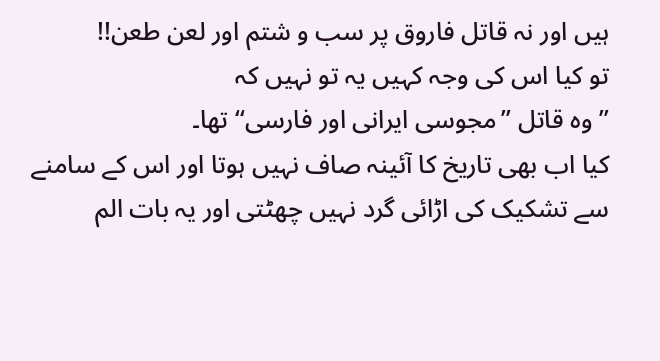ہیں اور نہ قاتل فاروق پر سب و شتم اور لعن طعن!!
تو کیا اس کی وجہ کہیں یہ تو نہیں کہ
’’وہ قاتل ’’مجوسی ایرانی اور فارسی‘‘ تھا۔
کیا اب بھی تاریخ کا آئینہ صاف نہیں ہوتا اور اس کے سامنے سے تشکیک کی اڑائی گرد نہیں چھٹتی اور یہ بات الم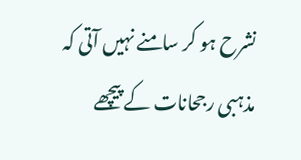نشرح ہو کر سامنے نہیں آتی کہ مذہبی رجحانات کے پیچھے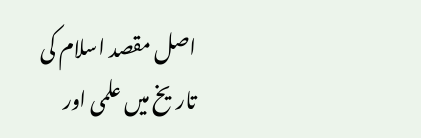اصل مقصد اسلام کی تاریخ میں علمی اور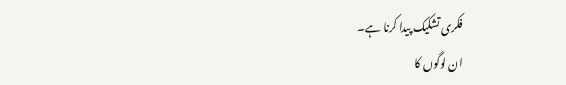فکری تشکیک پیدا کرنا ہے۔
ان لوگوں کا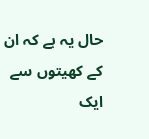حال یہ ہے کہ ان کے کھیتوں سے ایک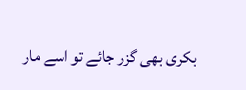بکری بھی گزر جائے تو اسے مار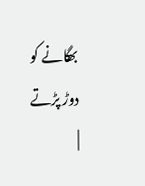بھگانے کو دوڑ پڑتے
|